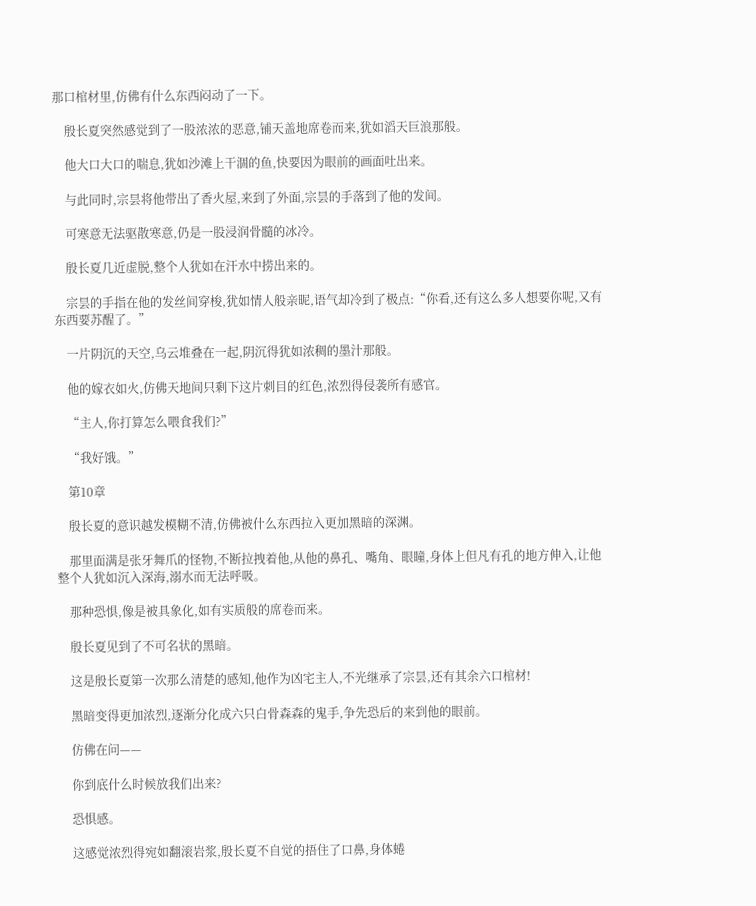那口棺材里,仿佛有什么东西闷动了一下。

    殷长夏突然感觉到了一股浓浓的恶意,铺天盖地席卷而来,犹如滔天巨浪那般。

    他大口大口的喘息,犹如沙滩上干涸的鱼,快要因为眼前的画面吐出来。

    与此同时,宗昙将他带出了香火屋,来到了外面,宗昙的手落到了他的发间。

    可寒意无法驱散寒意,仍是一股浸润骨髓的冰冷。

    殷长夏几近虚脱,整个人犹如在汗水中捞出来的。

    宗昙的手指在他的发丝间穿梭,犹如情人般亲昵,语气却冷到了极点:“你看,还有这么多人想要你呢,又有东西要苏醒了。”

    一片阴沉的天空,乌云堆叠在一起,阴沉得犹如浓稠的墨汁那般。

    他的嫁衣如火,仿佛天地间只剩下这片刺目的红色,浓烈得侵袭所有感官。

    “主人,你打算怎么喂食我们?”

    “我好饿。”

    第10章

    殷长夏的意识越发模糊不清,仿佛被什么东西拉入更加黑暗的深渊。

    那里面满是张牙舞爪的怪物,不断拉拽着他,从他的鼻孔、嘴角、眼瞳,身体上但凡有孔的地方伸入,让他整个人犹如沉入深海,溺水而无法呼吸。

    那种恐惧,像是被具象化,如有实质般的席卷而来。

    殷长夏见到了不可名状的黑暗。

    这是殷长夏第一次那么清楚的感知,他作为凶宅主人,不光继承了宗昙,还有其余六口棺材!

    黑暗变得更加浓烈,逐渐分化成六只白骨森森的鬼手,争先恐后的来到他的眼前。

    仿佛在问——

    你到底什么时候放我们出来?

    恐惧感。

    这感觉浓烈得宛如翻滚岩浆,殷长夏不自觉的捂住了口鼻,身体蜷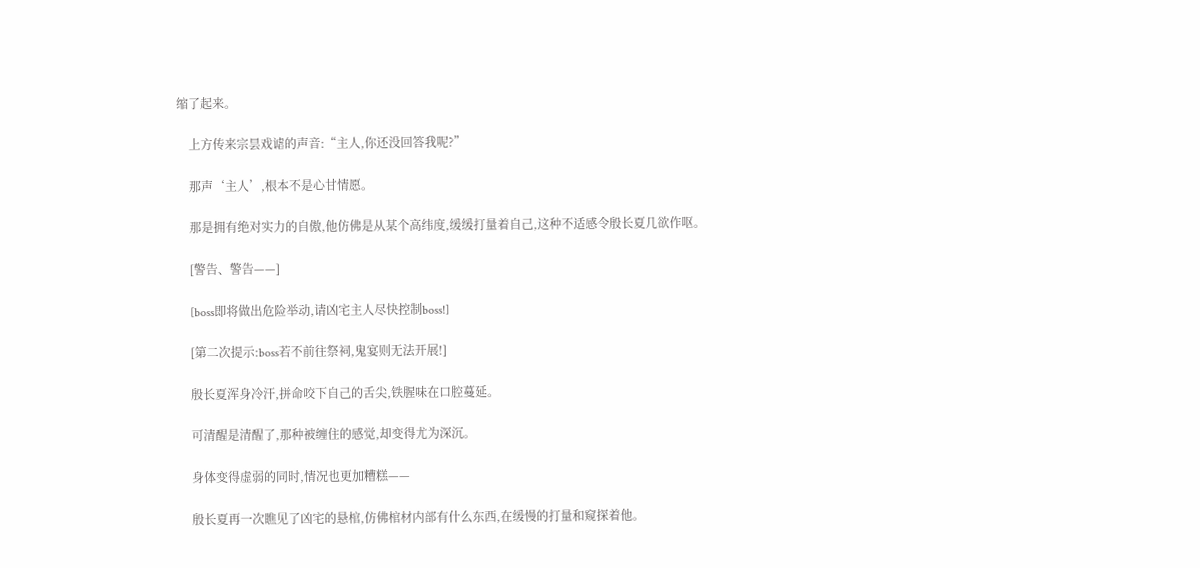缩了起来。

    上方传来宗昙戏谑的声音:“主人,你还没回答我呢?”

    那声‘主人’,根本不是心甘情愿。

    那是拥有绝对实力的自傲,他仿佛是从某个高纬度,缓缓打量着自己,这种不适感令殷长夏几欲作呕。

    [警告、警告——]

    [boss即将做出危险举动,请凶宅主人尽快控制boss!]

    [第二次提示:boss若不前往祭祠,鬼宴则无法开展!]

    殷长夏浑身冷汗,拼命咬下自己的舌尖,铁腥味在口腔蔓延。

    可清醒是清醒了,那种被缠住的感觉,却变得尤为深沉。

    身体变得虚弱的同时,情况也更加糟糕——

    殷长夏再一次瞧见了凶宅的悬棺,仿佛棺材内部有什么东西,在缓慢的打量和窥探着他。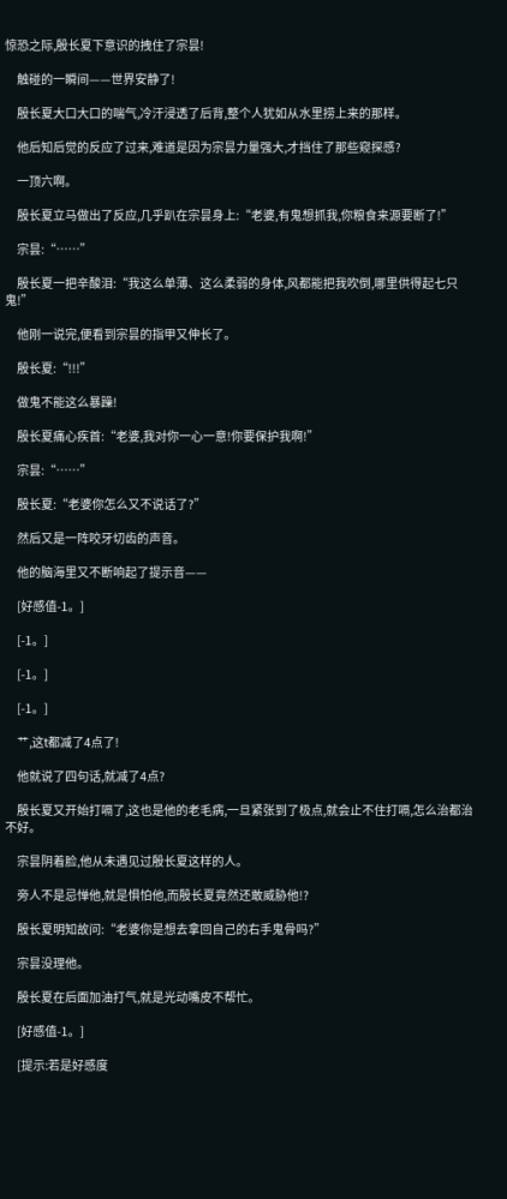惊恐之际,殷长夏下意识的拽住了宗昙!

    触碰的一瞬间——世界安静了!

    殷长夏大口大口的喘气,冷汗浸透了后背,整个人犹如从水里捞上来的那样。

    他后知后觉的反应了过来,难道是因为宗昙力量强大,才挡住了那些窥探感?

    一顶六啊。

    殷长夏立马做出了反应,几乎趴在宗昙身上:“老婆,有鬼想抓我,你粮食来源要断了!”

    宗昙:“……”

    殷长夏一把辛酸泪:“我这么单薄、这么柔弱的身体,风都能把我吹倒,哪里供得起七只鬼!”

    他刚一说完,便看到宗昙的指甲又伸长了。

    殷长夏:“!!!”

    做鬼不能这么暴躁!

    殷长夏痛心疾首:“老婆,我对你一心一意!你要保护我啊!”

    宗昙:“……”

    殷长夏:“老婆你怎么又不说话了?”

    然后又是一阵咬牙切齿的声音。

    他的脑海里又不断响起了提示音——

    [好感值-1。]

    [-1。]

    [-1。]

    [-1。]

    艹,这t都减了4点了!

    他就说了四句话,就减了4点?

    殷长夏又开始打嗝了,这也是他的老毛病,一旦紧张到了极点,就会止不住打嗝,怎么治都治不好。

    宗昙阴着脸,他从未遇见过殷长夏这样的人。

    旁人不是忌惮他,就是惧怕他,而殷长夏竟然还敢威胁他!?

    殷长夏明知故问:“老婆你是想去拿回自己的右手鬼骨吗?”

    宗昙没理他。

    殷长夏在后面加油打气,就是光动嘴皮不帮忙。

    [好感值-1。]

    [提示:若是好感度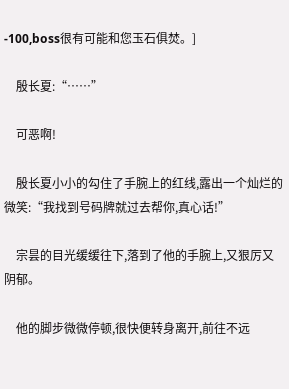-100,boss很有可能和您玉石俱焚。]

    殷长夏:“……”

    可恶啊!

    殷长夏小小的勾住了手腕上的红线,露出一个灿烂的微笑:“我找到号码牌就过去帮你,真心话!”

    宗昙的目光缓缓往下,落到了他的手腕上,又狠厉又阴郁。

    他的脚步微微停顿,很快便转身离开,前往不远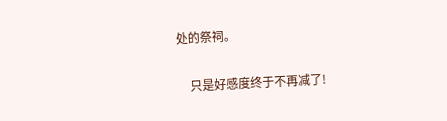处的祭祠。

    只是好感度终于不再减了!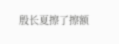殷长夏擦了擦额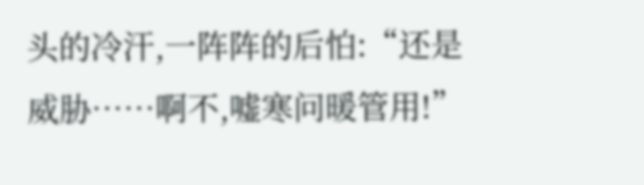头的冷汗,一阵阵的后怕:“还是威胁……啊不,嘘寒问暖管用!”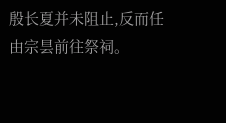殷长夏并未阻止,反而任由宗昙前往祭祠。